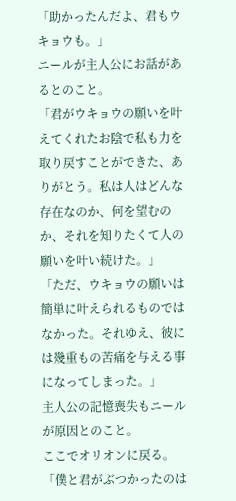「助かったんだよ、君もウキョウも。」
ニールが主人公にお話があるとのこと。
「君がウキョウの願いを叶えてくれたお陰で私も力を取り戻すことができた、ありがとう。私は人はどんな存在なのか、何を望むのか、それを知りたくて人の願いを叶い続けた。」
「ただ、ウキョウの願いは簡単に叶えられるものではなかった。それゆえ、彼には幾重もの苦痛を与える事になってしまった。」
主人公の記憶喪失もニールが原因とのこと。
ここでオリオンに戻る。
「僕と君がぶつかったのは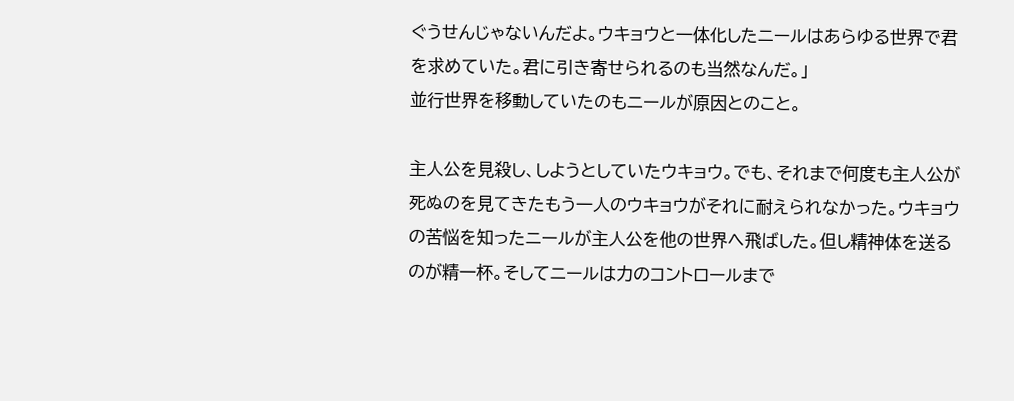ぐうせんじゃないんだよ。ウキョウと一体化したニールはあらゆる世界で君を求めていた。君に引き寄せられるのも当然なんだ。」
並行世界を移動していたのもニールが原因とのこと。

主人公を見殺し、しようとしていたウキョウ。でも、それまで何度も主人公が死ぬのを見てきたもう一人のウキョウがそれに耐えられなかった。ウキョウの苦悩を知ったニールが主人公を他の世界へ飛ばした。但し精神体を送るのが精一杯。そしてニールは力のコントロールまで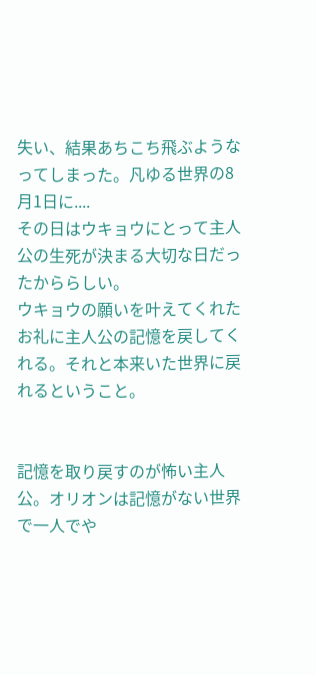失い、結果あちこち飛ぶようなってしまった。凡ゆる世界の8月1日に....
その日はウキョウにとって主人公の生死が決まる大切な日だったかららしい。
ウキョウの願いを叶えてくれたお礼に主人公の記憶を戻してくれる。それと本来いた世界に戻れるということ。


記憶を取り戻すのが怖い主人公。オリオンは記憶がない世界で一人でや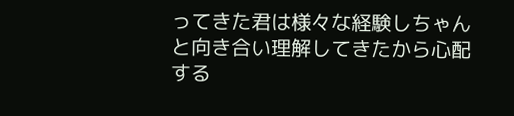ってきた君は様々な経験しちゃんと向き合い理解してきたから心配する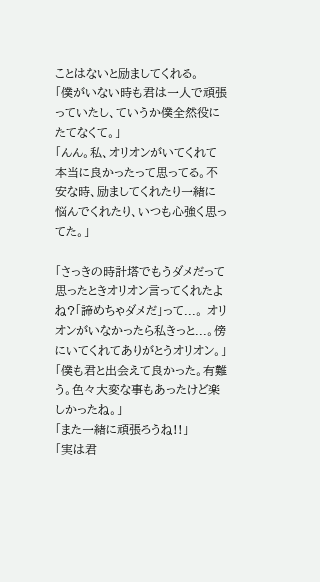ことはないと励ましてくれる。
「僕がいない時も君は一人で頑張っていたし、ていうか僕全然役にたてなくて。」
「んん。私、オリオンがいてくれて本当に良かったって思ってる。不安な時、励ましてくれたり一緒に悩んでくれたり、いつも心強く思ってた。」

「さっきの時計塔でもうダメだって思ったときオリオン言ってくれたよね?「諦めちゃダメだ」って...。 オリオンがいなかったら私きっと...。傍にいてくれてありがとうオリオン。」
「僕も君と出会えて良かった。有難う。色々大変な事もあったけど楽しかったね。」
「また一緒に頑張ろうね!!」
「実は君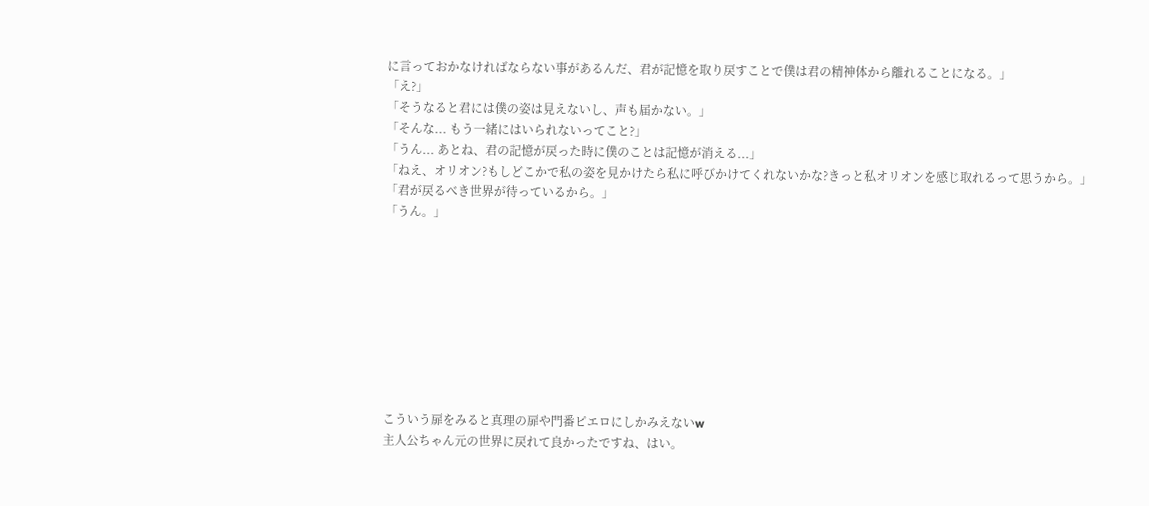に言っておかなければならない事があるんだ、君が記憶を取り戻すことで僕は君の精神体から離れることになる。」
「え?」
「そうなると君には僕の姿は見えないし、声も届かない。」
「そんな... もう一緒にはいられないってこと?」
「うん... あとね、君の記憶が戻った時に僕のことは記憶が消える...」
「ねえ、オリオン?もしどこかで私の姿を見かけたら私に呼びかけてくれないかな?きっと私オリオンを感じ取れるって思うから。」
「君が戻るべき世界が待っているから。」
「うん。」









こういう扉をみると真理の扉や門番ピエロにしかみえないw
主人公ちゃん元の世界に戻れて良かったですね、はい。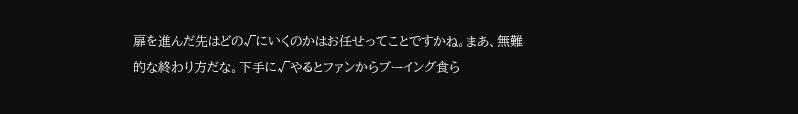扉を進んだ先はどの√にいくのかはお任せってことですかね。まあ、無難的な終わり方だな。下手に√やるとファンからブーイング食ら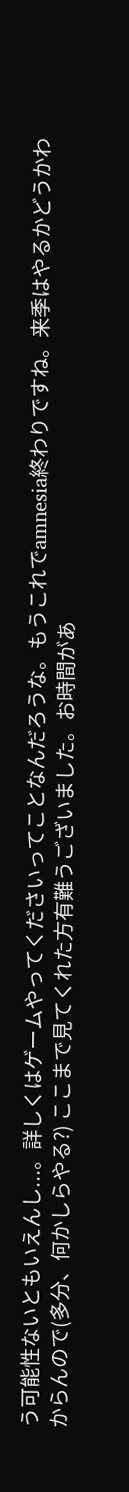う可能性ないともいえんし...。詳しくはゲームやってくださいってことなんだろうな。もうこれでamnesia終わりですね。来季はやるかどうかわからんので(多分、何かしらやる?) ここまで見てくれた方有難うございました。お時間があ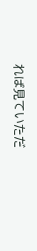れば見ていただ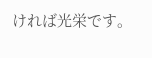ければ光栄です。